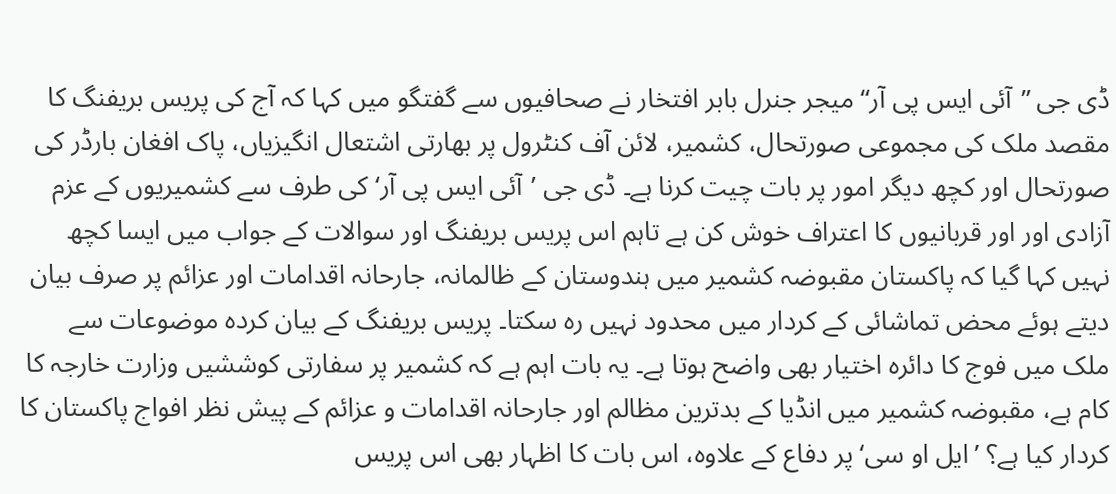ڈی جی ”آئی ایس پی آر“ میجر جنرل بابر افتخار نے صحافیوں سے گفتگو میں کہا کہ آج کی پریس بریفنگ کا مقصد ملک کی مجموعی صورتحال، کشمیر، لائن آف کنٹرول پر بھارتی اشتعال انگیزیاں، پاک افغان بارڈر کی صورتحال اور کچھ دیگر امور پر بات چیت کرنا ہے۔ ڈی جی ’آئی ایس پی آر‘ کی طرف سے کشمیریوں کے عزم آزادی اور اور قربانیوں کا اعتراف خوش کن ہے تاہم اس پریس بریفنگ اور سوالات کے جواب میں ایسا کچھ نہیں کہا گیا کہ پاکستان مقبوضہ کشمیر میں ہندوستان کے ظالمانہ، جارحانہ اقدامات اور عزائم پر صرف بیان دیتے ہوئے محض تماشائی کے کردار میں محدود نہیں رہ سکتا۔ پریس بریفنگ کے بیان کردہ موضوعات سے ملک میں فوج کا دائرہ اختیار بھی واضح ہوتا ہے۔ یہ بات اہم ہے کہ کشمیر پر سفارتی کوششیں وزارت خارجہ کا کام ہے، مقبوضہ کشمیر میں انڈیا کے بدترین مظالم اور جارحانہ اقدامات و عزائم کے پیش نظر افواج پاکستان کا کردار کیا ہے؟ ’ایل او سی‘ پر دفاع کے علاوہ، اس بات کا اظہار بھی اس پریس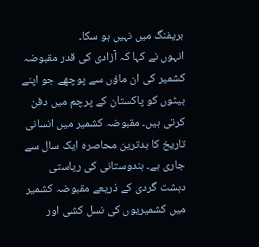بریفنگ میں نہیں ہو سکا۔
انہوں نے کہا کہ آزادی کی قدر مقبوضہ کشمیر کی ان ماؤں سے پوچھے جو اپنے بیٹوں کو پاکستان کے پرچم میں دفن کرتی ہیں۔ مقبوضہ کشمیر میں انسانی تاریخ کا بدترین محاصرہ ایک سال سے جاری ہے۔ ہندوستانی کی ریاستی دہشت گردی کے ذریعے مقبوضہ کشمیر میں کشمیریوں کی نسل کشی اور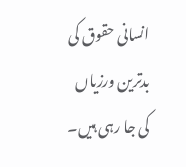انسانی حقوق کی بدترین ورزیاں کی جا رہی ہیں۔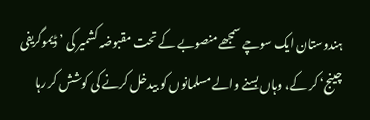ہندوستان ایک سوچے سمجھے منصوبے کے تحت مقبوضہ کشمیر کی ’ڈیموگریفی چینج‘ کر کے، وہاں بسنے والے مسلمانوں کو بیدخل کرنے کی کوشش کر رہا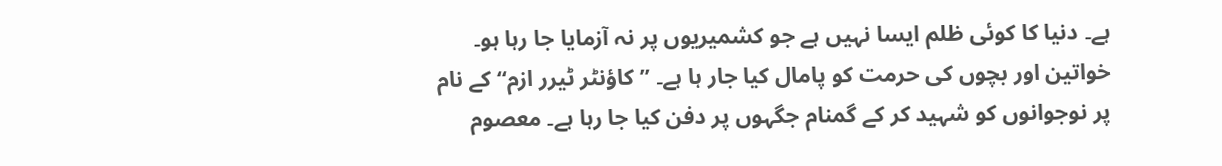ہے۔ دنیا کا کوئی ظلم ایسا نہیں ہے جو کشمیریوں پر نہ آزمایا جا رہا ہو۔ خواتین اور بچوں کی حرمت کو پامال کیا جار ہا ہے۔ ”کاؤنٹر ٹیرر ازم“ کے نام پر نوجوانوں کو شہید کر کے گمنام جگہوں پر دفن کیا جا رہا ہے۔ معصوم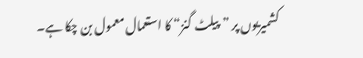کشمیریوں پر ”پیلٹ گنز“ کا استعمال معمول بن چکا ہے۔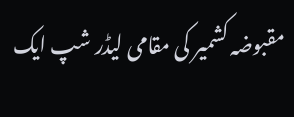مقبوضہ کشمیر کی مقامی لیڈر شپ ایک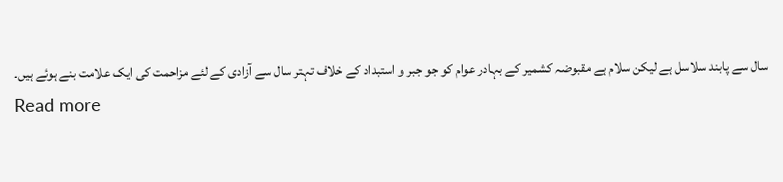سال سے پابند سلاسل ہے لیکن سلام ہے مقبوضہ کشمیر کے بہادر عوام کو جو جبر و استبداد کے خلاف تہتر سال سے آزادی کے لئے مزاحمت کی ایک علامت بنے ہوئے ہیں۔
Read more